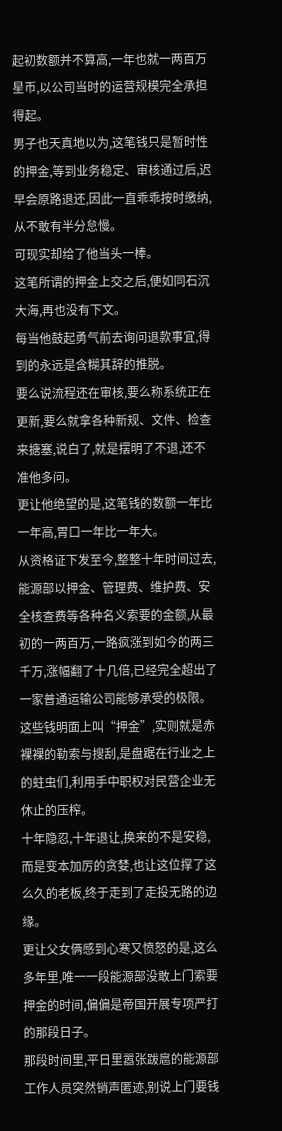起初数额并不算高,一年也就一两百万星币,以公司当时的运营规模完全承担得起。
男子也天真地以为,这笔钱只是暂时性的押金,等到业务稳定、审核通过后,迟早会原路退还,因此一直乖乖按时缴纳,从不敢有半分怠慢。
可现实却给了他当头一棒。
这笔所谓的押金上交之后,便如同石沉大海,再也没有下文。
每当他鼓起勇气前去询问退款事宜,得到的永远是含糊其辞的推脱。
要么说流程还在审核,要么称系统正在更新,要么就拿各种新规、文件、检查来搪塞,说白了,就是摆明了不退,还不准他多问。
更让他绝望的是,这笔钱的数额一年比一年高,胃口一年比一年大。
从资格证下发至今,整整十年时间过去,能源部以押金、管理费、维护费、安全核查费等各种名义索要的金额,从最初的一两百万,一路疯涨到如今的两三千万,涨幅翻了十几倍,已经完全超出了一家普通运输公司能够承受的极限。
这些钱明面上叫“押金”,实则就是赤裸裸的勒索与搜刮,是盘踞在行业之上的蛀虫们,利用手中职权对民营企业无休止的压榨。
十年隐忍,十年退让,换来的不是安稳,而是变本加厉的贪婪,也让这位撑了这么久的老板,终于走到了走投无路的边缘。
更让父女俩感到心寒又愤怒的是,这么多年里,唯一一段能源部没敢上门索要押金的时间,偏偏是帝国开展专项严打的那段日子。
那段时间里,平日里嚣张跋扈的能源部工作人员突然销声匿迹,别说上门要钱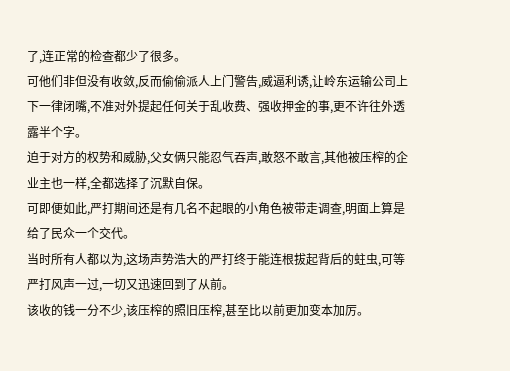了,连正常的检查都少了很多。
可他们非但没有收敛,反而偷偷派人上门警告,威逼利诱,让岭东运输公司上下一律闭嘴,不准对外提起任何关于乱收费、强收押金的事,更不许往外透露半个字。
迫于对方的权势和威胁,父女俩只能忍气吞声,敢怒不敢言,其他被压榨的企业主也一样,全都选择了沉默自保。
可即便如此,严打期间还是有几名不起眼的小角色被带走调查,明面上算是给了民众一个交代。
当时所有人都以为,这场声势浩大的严打终于能连根拔起背后的蛀虫,可等严打风声一过,一切又迅速回到了从前。
该收的钱一分不少,该压榨的照旧压榨,甚至比以前更加变本加厉。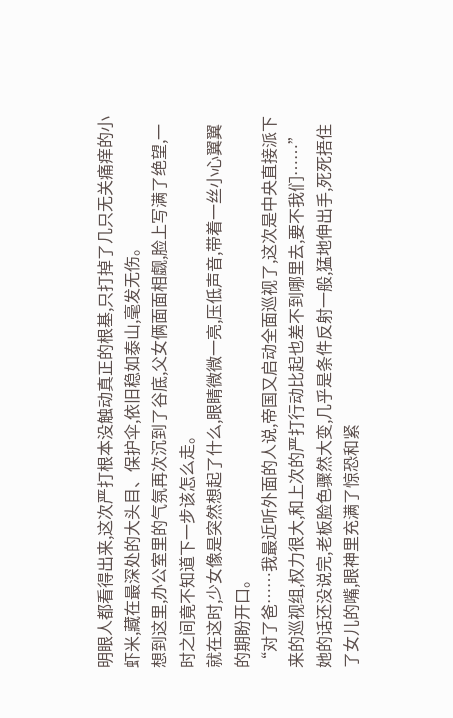明眼人都看得出来,这次严打根本没触动真正的根基,只打掉了几只无关痛痒的小虾米,藏在最深处的大头目、保护伞,依旧稳如泰山,毫发无伤。
想到这里,办公室里的气氛再次沉到了谷底,父女俩面面相觑,脸上写满了绝望,一时之间竟不知道下一步该怎么走。
就在这时,少女像是突然想起了什么,眼睛微微一亮,压低声音,带着一丝小心翼翼的期盼开口。
“对了爸……我最近听外面的人说,帝国又启动全面巡视了,这次是中央直接派下来的巡视组,权力很大,和上次的严打行动比起也差不到哪里去,要不我们……”
她的话还没说完,老板脸色骤然大变,几乎是条件反射一般,猛地伸出手,死死捂住了女儿的嘴,眼神里充满了惊恐和紧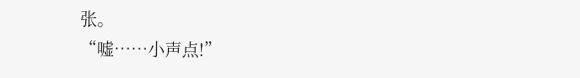张。
“嘘……小声点!”